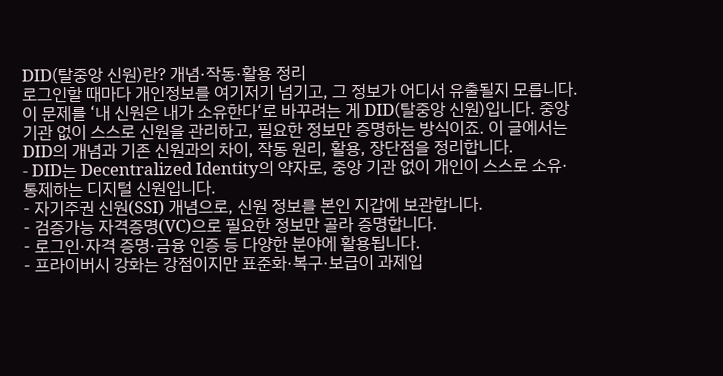DID(탈중앙 신원)란? 개념·작동·활용 정리
로그인할 때마다 개인정보를 여기저기 넘기고, 그 정보가 어디서 유출될지 모릅니다. 이 문제를 ‘내 신원은 내가 소유한다‘로 바꾸려는 게 DID(탈중앙 신원)입니다. 중앙 기관 없이 스스로 신원을 관리하고, 필요한 정보만 증명하는 방식이죠. 이 글에서는 DID의 개념과 기존 신원과의 차이, 작동 원리, 활용, 장단점을 정리합니다.
- DID는 Decentralized Identity의 약자로, 중앙 기관 없이 개인이 스스로 소유·통제하는 디지털 신원입니다.
- 자기주권 신원(SSI) 개념으로, 신원 정보를 본인 지갑에 보관합니다.
- 검증가능 자격증명(VC)으로 필요한 정보만 골라 증명합니다.
- 로그인·자격 증명·금융 인증 등 다양한 분야에 활용됩니다.
- 프라이버시 강화는 강점이지만 표준화·복구·보급이 과제입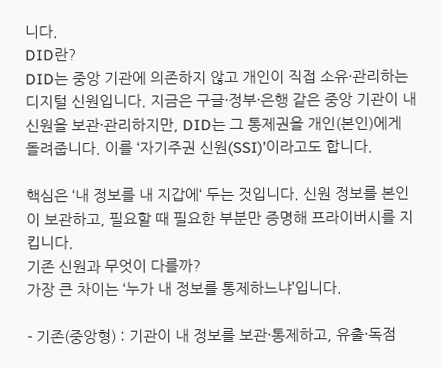니다.
DID란?
DID는 중앙 기관에 의존하지 않고 개인이 직접 소유·관리하는 디지털 신원입니다. 지금은 구글·정부·은행 같은 중앙 기관이 내 신원을 보관·관리하지만, DID는 그 통제권을 개인(본인)에게 돌려줍니다. 이를 ‘자기주권 신원(SSI)’이라고도 합니다.

핵심은 ‘내 정보를 내 지갑에‘ 두는 것입니다. 신원 정보를 본인이 보관하고, 필요할 때 필요한 부분만 증명해 프라이버시를 지킵니다.
기존 신원과 무엇이 다를까?
가장 큰 차이는 ‘누가 내 정보를 통제하느냐’입니다.

- 기존(중앙형) : 기관이 내 정보를 보관·통제하고, 유출·독점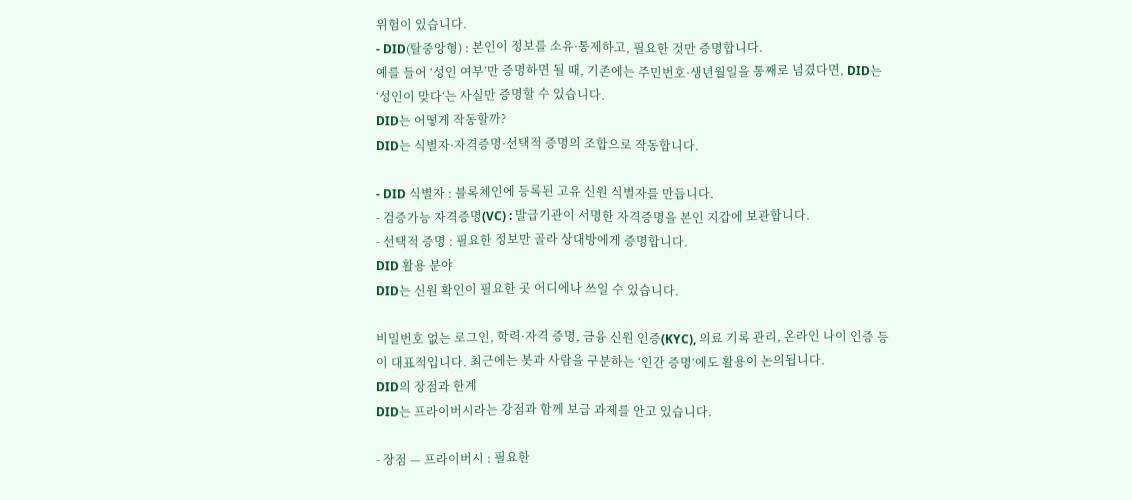위험이 있습니다.
- DID(탈중앙형) : 본인이 정보를 소유·통제하고, 필요한 것만 증명합니다.
예를 들어 ‘성인 여부’만 증명하면 될 때, 기존에는 주민번호·생년월일을 통째로 넘겼다면, DID는 ‘성인이 맞다‘는 사실만 증명할 수 있습니다.
DID는 어떻게 작동할까?
DID는 식별자·자격증명·선택적 증명의 조합으로 작동합니다.

- DID 식별자 : 블록체인에 등록된 고유 신원 식별자를 만듭니다.
- 검증가능 자격증명(VC) : 발급기관이 서명한 자격증명을 본인 지갑에 보관합니다.
- 선택적 증명 : 필요한 정보만 골라 상대방에게 증명합니다.
DID 활용 분야
DID는 신원 확인이 필요한 곳 어디에나 쓰일 수 있습니다.

비밀번호 없는 로그인, 학력·자격 증명, 금융 신원 인증(KYC), 의료 기록 관리, 온라인 나이 인증 등이 대표적입니다. 최근에는 봇과 사람을 구분하는 ‘인간 증명‘에도 활용이 논의됩니다.
DID의 장점과 한계
DID는 프라이버시라는 강점과 함께 보급 과제를 안고 있습니다.

- 장점 — 프라이버시 : 필요한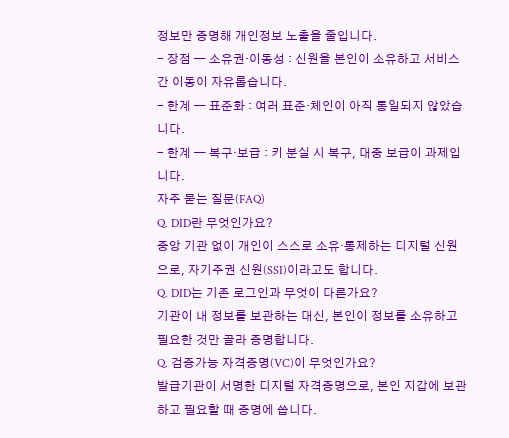정보만 증명해 개인정보 노출을 줄입니다.
- 장점 — 소유권·이동성 : 신원을 본인이 소유하고 서비스 간 이동이 자유롭습니다.
- 한계 — 표준화 : 여러 표준·체인이 아직 통일되지 않았습니다.
- 한계 — 복구·보급 : 키 분실 시 복구, 대중 보급이 과제입니다.
자주 묻는 질문(FAQ)
Q. DID란 무엇인가요?
중앙 기관 없이 개인이 스스로 소유·통제하는 디지털 신원으로, 자기주권 신원(SSI)이라고도 합니다.
Q. DID는 기존 로그인과 무엇이 다른가요?
기관이 내 정보를 보관하는 대신, 본인이 정보를 소유하고 필요한 것만 골라 증명합니다.
Q. 검증가능 자격증명(VC)이 무엇인가요?
발급기관이 서명한 디지털 자격증명으로, 본인 지갑에 보관하고 필요할 때 증명에 씁니다.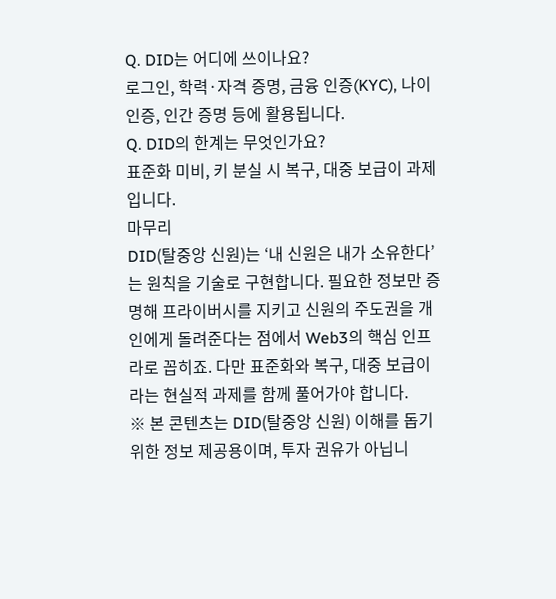Q. DID는 어디에 쓰이나요?
로그인, 학력·자격 증명, 금융 인증(KYC), 나이 인증, 인간 증명 등에 활용됩니다.
Q. DID의 한계는 무엇인가요?
표준화 미비, 키 분실 시 복구, 대중 보급이 과제입니다.
마무리
DID(탈중앙 신원)는 ‘내 신원은 내가 소유한다’는 원칙을 기술로 구현합니다. 필요한 정보만 증명해 프라이버시를 지키고 신원의 주도권을 개인에게 돌려준다는 점에서 Web3의 핵심 인프라로 꼽히죠. 다만 표준화와 복구, 대중 보급이라는 현실적 과제를 함께 풀어가야 합니다.
※ 본 콘텐츠는 DID(탈중앙 신원) 이해를 돕기 위한 정보 제공용이며, 투자 권유가 아닙니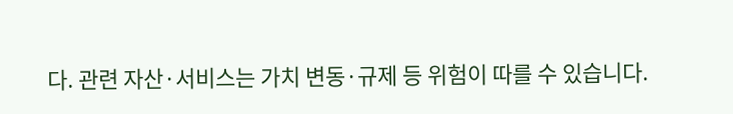다. 관련 자산·서비스는 가치 변동·규제 등 위험이 따를 수 있습니다.